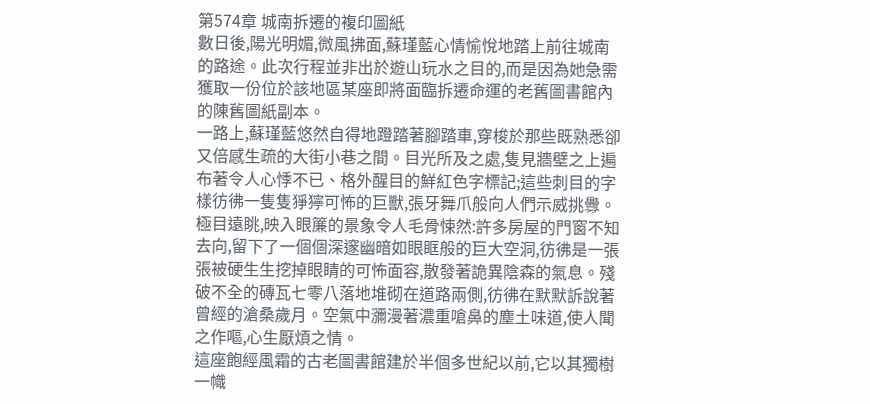第574章 城南拆遷的複印圖紙
數日後,陽光明媚,微風拂面,蘇瑾藍心情愉悅地踏上前往城南的路途。此次行程並非出於遊山玩水之目的,而是因為她急需獲取一份位於該地區某座即將面臨拆遷命運的老舊圖書館內的陳舊圖紙副本。
一路上,蘇瑾藍悠然自得地蹬踏著腳踏車,穿梭於那些既熟悉卻又倍感生疏的大街小巷之間。目光所及之處,隻見牆壁之上遍布著令人心悸不已、格外醒目的鮮紅色字標記;這些刺目的字樣彷彿一隻隻猙獰可怖的巨獸,張牙舞爪般向人們示威挑釁。
極目遠眺,映入眼簾的景象令人毛骨悚然:許多房屋的門窗不知去向,留下了一個個深邃幽暗如眼眶般的巨大空洞,彷彿是一張張被硬生生挖掉眼睛的可怖面容,散發著詭異陰森的氣息。殘破不全的磚瓦七零八落地堆砌在道路兩側,彷彿在默默訴說著曾經的滄桑歲月。空氣中瀰漫著濃重嗆鼻的塵土味道,使人聞之作嘔,心生厭煩之情。
這座飽經風霜的古老圖書館建於半個多世紀以前,它以其獨樹一幟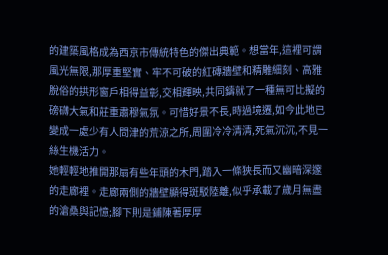的建築風格成為西京市傳統特色的傑出典範。想當年,這裡可謂風光無限,那厚重堅實、牢不可破的紅磚牆壁和精雕細刻、高雅脫俗的拱形窗戶相得益彰,交相輝映,共同鑄就了一種無可比擬的磅礴大氣和莊重肅穆氣氛。可惜好景不長,時過境遷,如今此地已變成一處少有人問津的荒涼之所,周圍冷冷清清,死氣沉沉,不見一絲生機活力。
她輕輕地推開那扇有些年頭的木門,踏入一條狹長而又幽暗深邃的走廊裡。走廊兩側的牆壁顯得斑駁陸離,似乎承載了歲月無盡的滄桑與記憶;腳下則是鋪陳著厚厚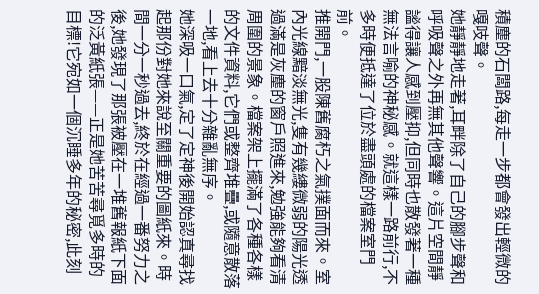積塵的石闆路,每走一步都會發出輕微的嘎吱聲。
她靜靜地走著,耳畔除了自己的腳步聲和呼吸聲之外再無其他聲響。這片空間靜謐得讓人感到壓抑,但同時也散發著一種無法言喻的神秘感。就這樣一路前行,不多時便抵達了位於盡頭處的檔案室門前。
推開門,一股陳舊腐朽之氣撲面而來。室內光線黯淡無光,隻有幾縷微弱的陽光透過滿是灰塵的窗戶照進來,勉強能夠看清周圍的景象。檔案架上擺滿了各種各樣的文件資料,它們或整齊堆疊,或隨意散落一地,看上去十分雜亂無序。
她深吸一口氣,定了定神後開始認真尋找起那份對她來說至關重要的圖紙來。時間一分一秒過去,終於在經過一番努力之後,她發現了那張被壓在一堆舊報紙下面的泛黃紙張——正是她苦苦尋覓多時的目標!它宛如一個沉睡多年的秘密,此刻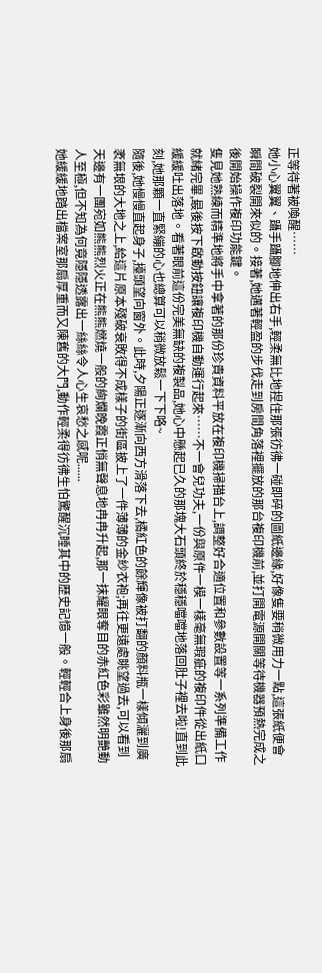正等待著被喚醒……
她小心翼翼、躡手躡腳地伸出右手,輕柔無比地捏住那張彷彿一碰即碎的圖紙邊緣,好像隻要稍微用力一點,這張紙便會瞬間破裂開來似的。接著,她邁著輕盈的步伐走到房間角落裡擺放的那台複印機前,並打開電源開關等待機器預熱完成之後開始操作複印功能鍵。
隻見她熟練而精準地將手中拿著的那份珍貴資料平放在複印機掃描台上,調整好合適位置和參數設置等一系列準備工作就緒完畢,最後按下啟動按鈕讓複印機自動運行起來……不一會兒功夫,一份與原件一模一樣毫無瑕疵的複印件從出紙口緩緩吐出落地。看著眼前這份完美無缺的複製品,她心中懸起已久的那塊大石頭終於穩穩噹噹地落回肚子裡去啦!直到此刻,她那顆一直緊繃的心也總算可以稍微放鬆一下下咯~
隨後,她慢慢直起身子,擡頭望向窗外。此時,夕陽正逐漸向西方滑落下去,橘紅色的餘輝像被打翻的顏料瓶一樣傾灑到廣袤無垠的大地之上,給這片原本殘破衰敗得不成樣子的街區披上了一件薄薄的金紗衣袍;再往更遠處眺望過去,可以看到天邊有一團宛如熊熊烈火正在熊熊燃燒一般的絢爛晚霞正悄無聲息地冉冉升起,那一抹耀眼奪目的赤紅色彩雖然明艷動人至極,但不知為何竟隱隱透露出一絲絲令人心生哀愁之感呢......
她緩緩地踏出檔案室那扇厚重而又陳舊的大門,動作輕柔得彷彿生怕驚醒沉睡其中的歷史記憶一般。輕輕合上身後那扇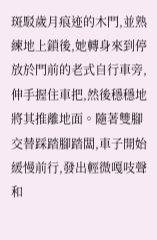斑駁歲月痕迹的木門,並熟練地上鎖後,她轉身來到停放於門前的老式自行車旁,伸手握住車把,然後穩穩地將其推離地面。隨著雙腳交替踩踏腳踏闆,車子開始緩慢前行,發出輕微嘎吱聲和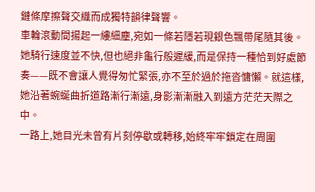鏈條摩擦聲交織而成獨特韻律聲響。
車輪滾動間揚起一縷細塵,宛如一條若隱若現銀色飄帶尾隨其後。她騎行速度並不快,但也絕非龜行般遲緩,而是保持一種恰到好處節奏——既不會讓人覺得匆忙緊張,亦不至於過於拖沓慵懶。就這樣,她沿著蜿蜒曲折道路漸行漸遠,身影漸漸融入到遠方茫茫天際之中。
一路上,她目光未曾有片刻停歇或轉移,始終牢牢鎖定在周圍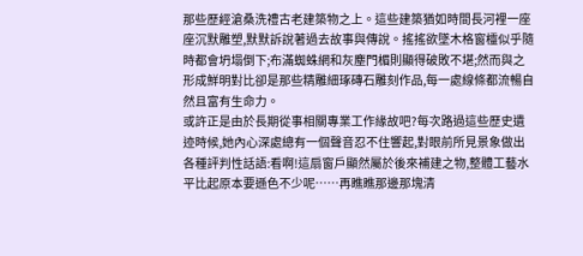那些歷經滄桑洗禮古老建築物之上。這些建築猶如時間長河裡一座座沉默雕塑,默默訴說著過去故事與傳說。搖搖欲墜木格窗欞似乎隨時都會坍塌倒下;布滿蜘蛛網和灰塵門楣則顯得破敗不堪;然而與之形成鮮明對比卻是那些精雕細琢磚石雕刻作品,每一處線條都流暢自然且富有生命力。
或許正是由於長期從事相關專業工作緣故吧?每次路過這些歷史遺迹時候,她內心深處總有一個聲音忍不住響起,對眼前所見景象做出各種評判性話語:看啊!這扇窗戶顯然屬於後來補建之物,整體工藝水平比起原本要遜色不少呢……再瞧瞧那邊那塊清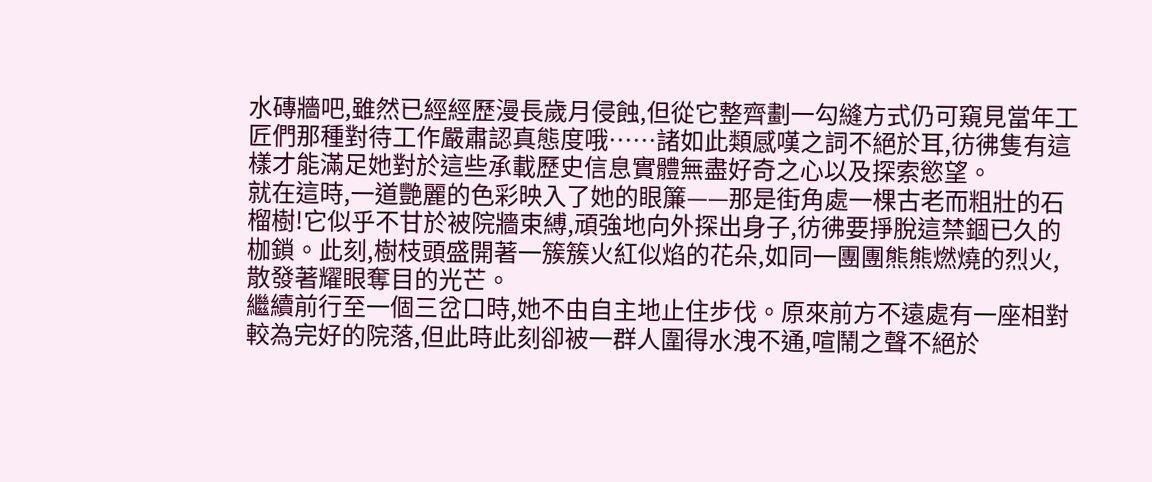水磚牆吧,雖然已經經歷漫長歲月侵蝕,但從它整齊劃一勾縫方式仍可窺見當年工匠們那種對待工作嚴肅認真態度哦……諸如此類感嘆之詞不絕於耳,彷彿隻有這樣才能滿足她對於這些承載歷史信息實體無盡好奇之心以及探索慾望。
就在這時,一道艷麗的色彩映入了她的眼簾——那是街角處一棵古老而粗壯的石榴樹!它似乎不甘於被院牆束縛,頑強地向外探出身子,彷彿要掙脫這禁錮已久的枷鎖。此刻,樹枝頭盛開著一簇簇火紅似焰的花朵,如同一團團熊熊燃燒的烈火,散發著耀眼奪目的光芒。
繼續前行至一個三岔口時,她不由自主地止住步伐。原來前方不遠處有一座相對較為完好的院落,但此時此刻卻被一群人圍得水洩不通,喧鬧之聲不絕於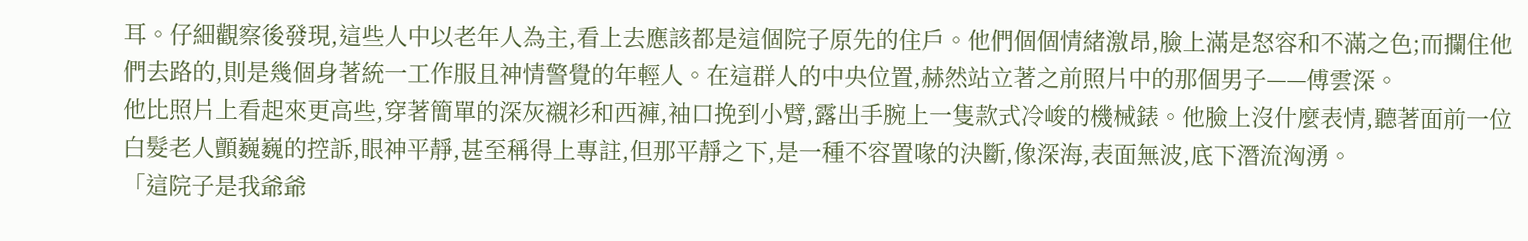耳。仔細觀察後發現,這些人中以老年人為主,看上去應該都是這個院子原先的住戶。他們個個情緒激昂,臉上滿是怒容和不滿之色;而攔住他們去路的,則是幾個身著統一工作服且神情警覺的年輕人。在這群人的中央位置,赫然站立著之前照片中的那個男子——傅雲深。
他比照片上看起來更高些,穿著簡單的深灰襯衫和西褲,袖口挽到小臂,露出手腕上一隻款式冷峻的機械錶。他臉上沒什麼表情,聽著面前一位白髮老人顫巍巍的控訴,眼神平靜,甚至稱得上專註,但那平靜之下,是一種不容置喙的決斷,像深海,表面無波,底下潛流洶湧。
「這院子是我爺爺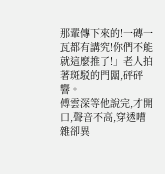那輩傳下來的!一磚一瓦都有講究!你們不能就這麼推了!」老人拍著斑駁的門闆,砰砰響。
傅雲深等他說完,才開口,聲音不高,穿透嘈雜卻異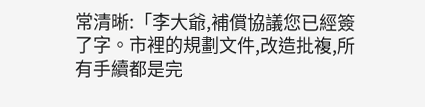常清晰:「李大爺,補償協議您已經簽了字。市裡的規劃文件,改造批複,所有手續都是完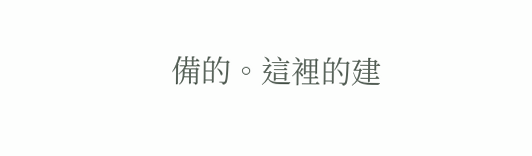備的。這裡的建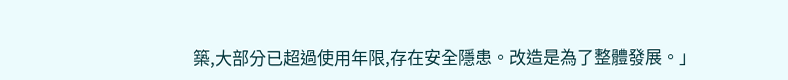築,大部分已超過使用年限,存在安全隱患。改造是為了整體發展。」